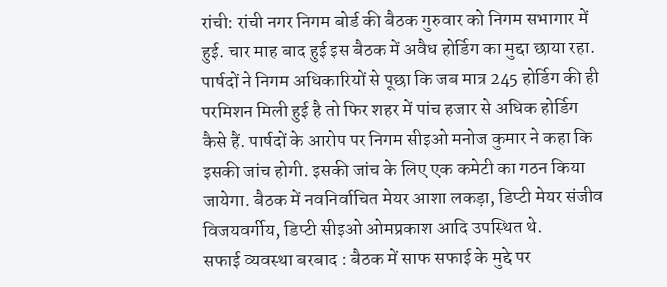रांची: रांची नगर निगम बोर्ड की बैठक गुरुवार को निगम सभागार में हुई. चार माह बाद हुई इस बैठक में अवैध होर्डिग का मुद्दा छाया रहा. पार्षदों ने निगम अधिकारियों से पूछा कि जब मात्र 245 होर्डिग की ही परमिशन मिली हुई है तो फिर शहर में पांच हजार से अधिक होर्डिग कैसे हैं. पार्षदों के आरोप पर निगम सीइओ मनोज कुमार ने कहा कि इसकी जांच होगी. इसकी जांच के लिए एक कमेटी का गठन किया जायेगा. बैठक में नवनिर्वाचित मेयर आशा लकड़ा, डिप्टी मेयर संजीव विजयवर्गीय, डिप्टी सीइओ ओमप्रकाश आदि उपस्थित थे.
सफाई व्यवस्था बरबाद : बैठक में साफ सफाई के मुद्दे पर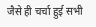जैसे ही चर्चा हुई सभी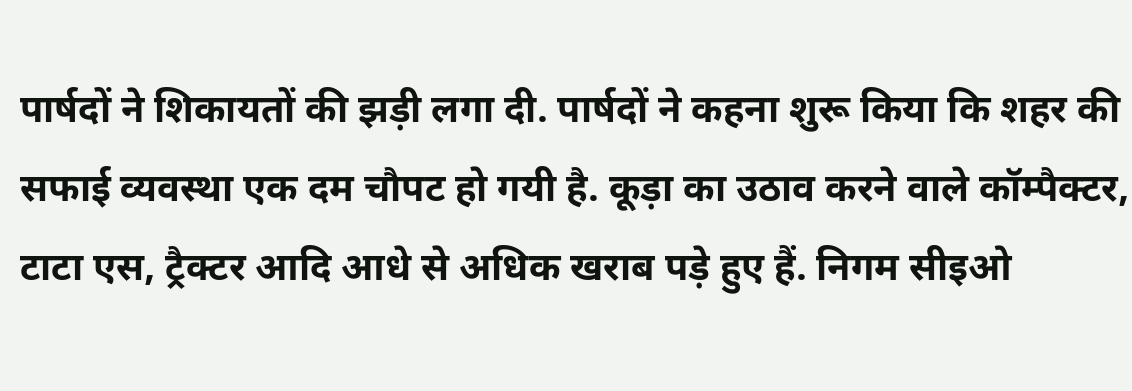पार्षदों ने शिकायतों की झड़ी लगा दी. पार्षदों ने कहना शुरू किया कि शहर की सफाई व्यवस्था एक दम चौपट हो गयी है. कूड़ा का उठाव करने वाले कॉम्पैक्टर, टाटा एस, ट्रैक्टर आदि आधे से अधिक खराब पड़े हुए हैं. निगम सीइओ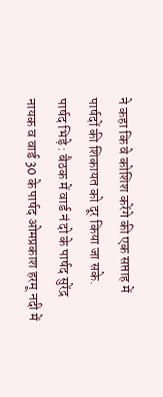ने कहा कि वे कोशिश करेंगे की एक सप्ताह में पार्षदों की शिकायत को दूर किया जा सके.
पार्षद भिड़े : बैठक में वार्ड नं दो के पार्षद सुरेंद्र नायक व वार्ड 30 के पार्षद ओमप्रकाश हरमू नदी में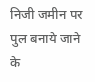निजी जमीन पर पुल बनाये जाने के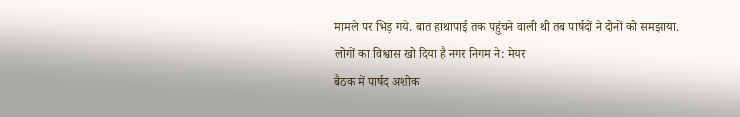मामले पर भिड़ गये. बात हाथापाई तक पहुंचने वाली थी तब पार्षदों ने दोनों को समझाया.
लोगों का विश्वास खो दिया है नगर निगम ने: मेयर
बैठक में पार्षद अशोक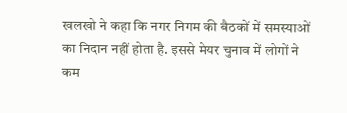खलखो ने कहा कि नगर निगम की बैठकों में समस्याओं का निदान नहीं होता है. इससे मेयर चुनाव में लोगों ने कम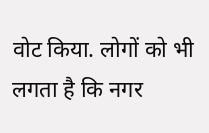वोट किया. लोगों को भी लगता है कि नगर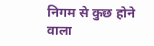निगम से कुछ होने वाला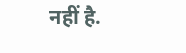नहीं है.